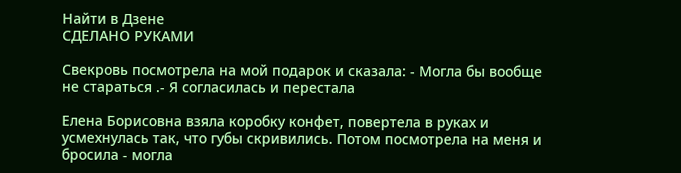Найти в Дзене
СДЕЛАНО РУКАМИ

Свекровь посмотрела на мой подарок и сказала: - Могла бы вообще не стараться .- Я согласилась и перестала

Елена Борисовна взяла коробку конфет, повертела в руках и усмехнулась так, что губы скривились. Потом посмотрела на меня и бросила - могла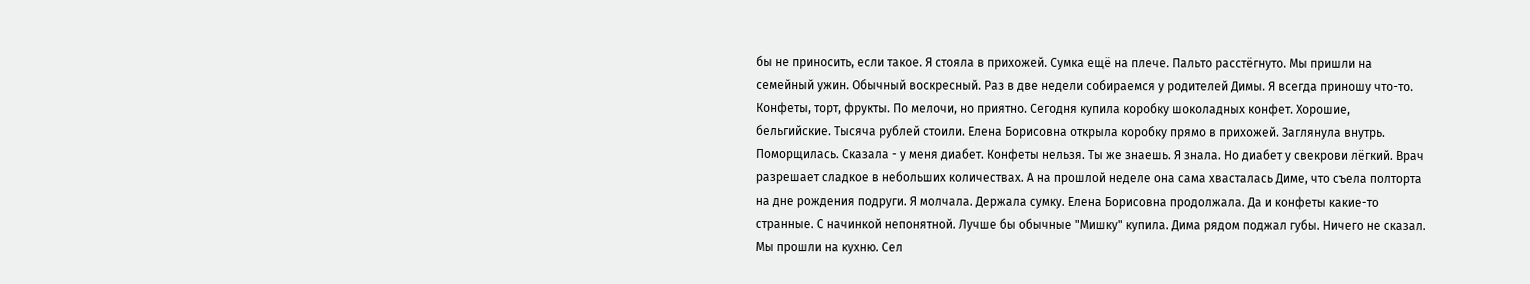бы не приносить, если такое. Я стояла в прихожей. Сумка ещё на плече. Пальто расстёгнуто. Мы пришли на семейный ужин. Обычный воскресный. Раз в две недели собираемся у родителей Димы. Я всегда приношу что-то. Конфеты, торт, фрукты. По мелочи, но приятно. Сегодня купила коробку шоколадных конфет. Хорошие, бельгийские. Тысяча рублей стоили. Елена Борисовна открыла коробку прямо в прихожей. Заглянула внутрь. Поморщилась. Сказала - у меня диабет. Конфеты нельзя. Ты же знаешь. Я знала. Но диабет у свекрови лёгкий. Врач разрешает сладкое в небольших количествах. А на прошлой неделе она сама хвасталась Диме, что съела полторта на дне рождения подруги. Я молчала. Держала сумку. Елена Борисовна продолжала. Да и конфеты какие-то странные. С начинкой непонятной. Лучше бы обычные "Мишку" купила. Дима рядом поджал губы. Ничего не сказал. Мы прошли на кухню. Сел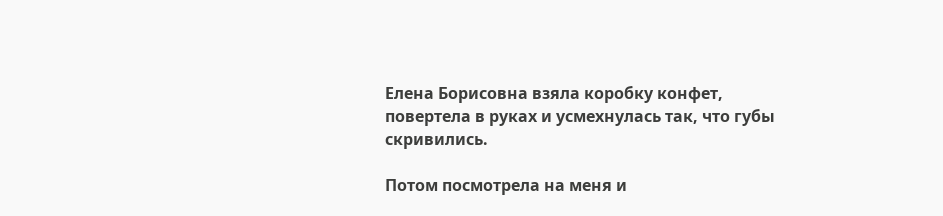Елена Борисовна взяла коробку конфет, повертела в руках и усмехнулась так, что губы скривились.

Потом посмотрела на меня и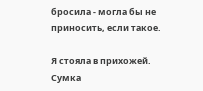бросила - могла бы не приносить, если такое.

Я стояла в прихожей. Сумка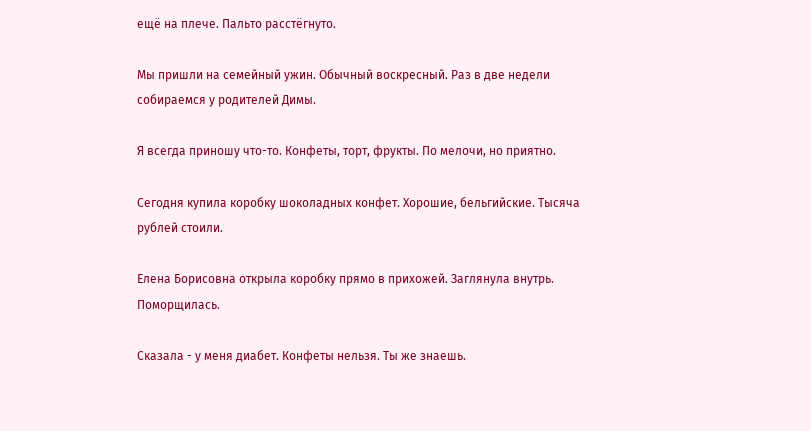ещё на плече. Пальто расстёгнуто.

Мы пришли на семейный ужин. Обычный воскресный. Раз в две недели собираемся у родителей Димы.

Я всегда приношу что-то. Конфеты, торт, фрукты. По мелочи, но приятно.

Сегодня купила коробку шоколадных конфет. Хорошие, бельгийские. Тысяча рублей стоили.

Елена Борисовна открыла коробку прямо в прихожей. Заглянула внутрь. Поморщилась.

Сказала - у меня диабет. Конфеты нельзя. Ты же знаешь.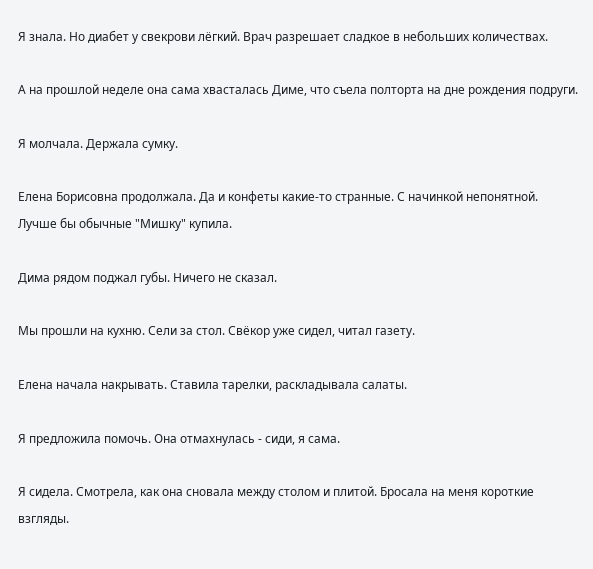Я знала. Но диабет у свекрови лёгкий. Врач разрешает сладкое в небольших количествах.

А на прошлой неделе она сама хвасталась Диме, что съела полторта на дне рождения подруги.

Я молчала. Держала сумку.

Елена Борисовна продолжала. Да и конфеты какие-то странные. С начинкой непонятной. Лучше бы обычные "Мишку" купила.

Дима рядом поджал губы. Ничего не сказал.

Мы прошли на кухню. Сели за стол. Свёкор уже сидел, читал газету.

Елена начала накрывать. Ставила тарелки, раскладывала салаты.

Я предложила помочь. Она отмахнулась - сиди, я сама.

Я сидела. Смотрела, как она сновала между столом и плитой. Бросала на меня короткие взгляды.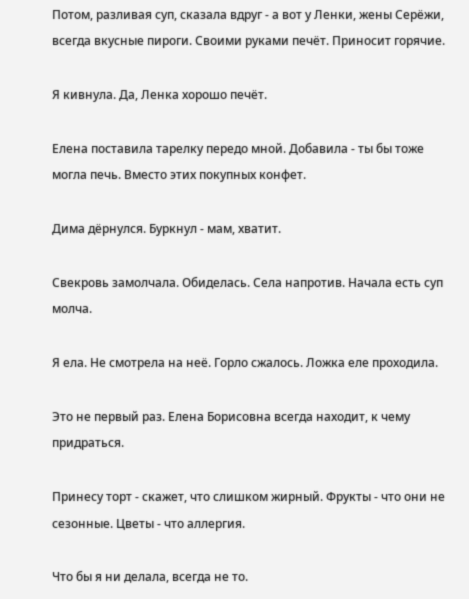Потом, разливая суп, сказала вдруг - а вот у Ленки, жены Серёжи, всегда вкусные пироги. Своими руками печёт. Приносит горячие.

Я кивнула. Да, Ленка хорошо печёт.

Елена поставила тарелку передо мной. Добавила - ты бы тоже могла печь. Вместо этих покупных конфет.

Дима дёрнулся. Буркнул - мам, хватит.

Свекровь замолчала. Обиделась. Села напротив. Начала есть суп молча.

Я ела. Не смотрела на неё. Горло сжалось. Ложка еле проходила.

Это не первый раз. Елена Борисовна всегда находит, к чему придраться.

Принесу торт - скажет, что слишком жирный. Фрукты - что они не сезонные. Цветы - что аллергия.

Что бы я ни делала, всегда не то.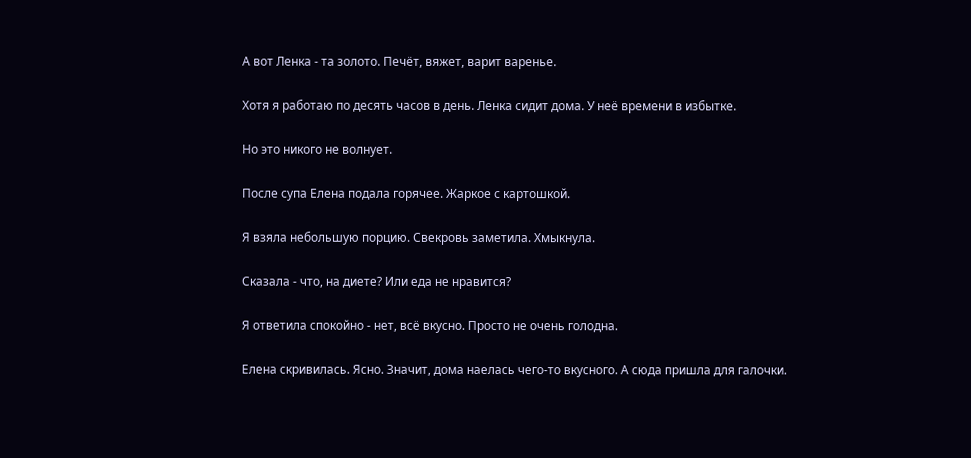А вот Ленка - та золото. Печёт, вяжет, варит варенье.

Хотя я работаю по десять часов в день. Ленка сидит дома. У неё времени в избытке.

Но это никого не волнует.

После супа Елена подала горячее. Жаркое с картошкой.

Я взяла небольшую порцию. Свекровь заметила. Хмыкнула.

Сказала - что, на диете? Или еда не нравится?

Я ответила спокойно - нет, всё вкусно. Просто не очень голодна.

Елена скривилась. Ясно. Значит, дома наелась чего-то вкусного. А сюда пришла для галочки.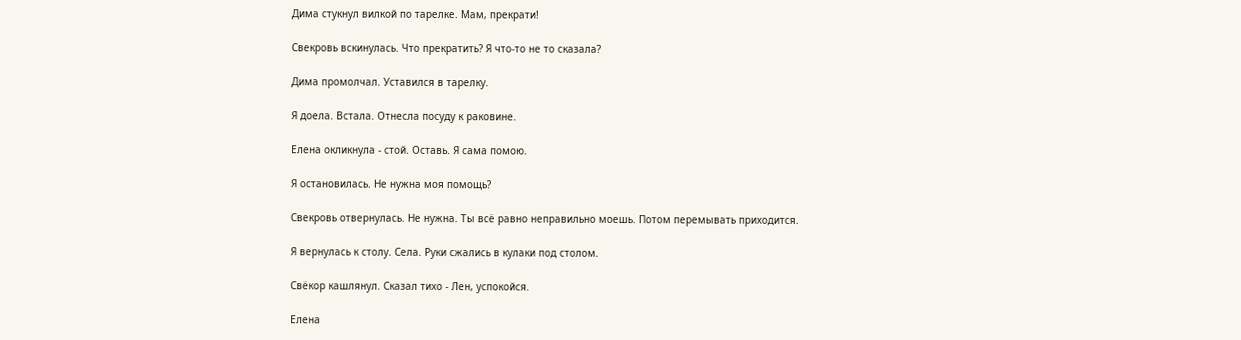Дима стукнул вилкой по тарелке. Мам, прекрати!

Свекровь вскинулась. Что прекратить? Я что-то не то сказала?

Дима промолчал. Уставился в тарелку.

Я доела. Встала. Отнесла посуду к раковине.

Елена окликнула - стой. Оставь. Я сама помою.

Я остановилась. Не нужна моя помощь?

Свекровь отвернулась. Не нужна. Ты всё равно неправильно моешь. Потом перемывать приходится.

Я вернулась к столу. Села. Руки сжались в кулаки под столом.

Свёкор кашлянул. Сказал тихо - Лен, успокойся.

Елена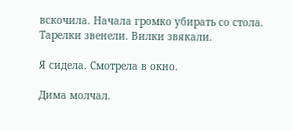вскочила. Начала громко убирать со стола. Тарелки звенели. Вилки звякали.

Я сидела. Смотрела в окно.

Дима молчал.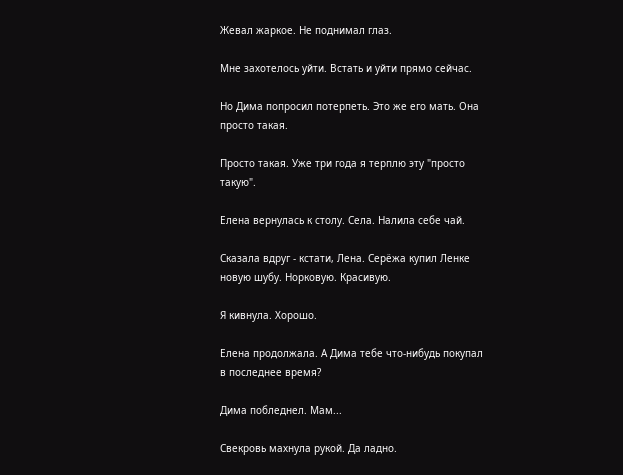Жевал жаркое. Не поднимал глаз.

Мне захотелось уйти. Встать и уйти прямо сейчас.

Но Дима попросил потерпеть. Это же его мать. Она просто такая.

Просто такая. Уже три года я терплю эту "просто такую".

Елена вернулась к столу. Села. Налила себе чай.

Сказала вдруг - кстати, Лена. Серёжа купил Ленке новую шубу. Норковую. Красивую.

Я кивнула. Хорошо.

Елена продолжала. А Дима тебе что-нибудь покупал в последнее время?

Дима побледнел. Мам...

Свекровь махнула рукой. Да ладно.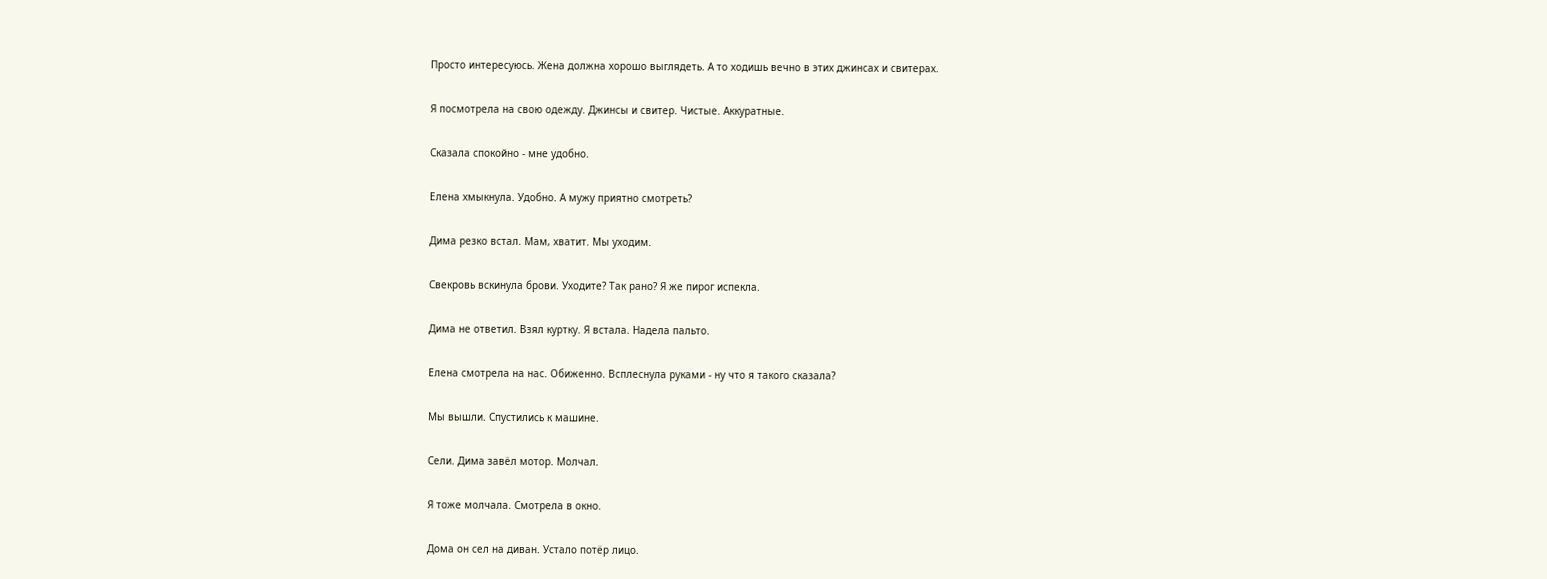Просто интересуюсь. Жена должна хорошо выглядеть. А то ходишь вечно в этих джинсах и свитерах.

Я посмотрела на свою одежду. Джинсы и свитер. Чистые. Аккуратные.

Сказала спокойно - мне удобно.

Елена хмыкнула. Удобно. А мужу приятно смотреть?

Дима резко встал. Мам, хватит. Мы уходим.

Свекровь вскинула брови. Уходите? Так рано? Я же пирог испекла.

Дима не ответил. Взял куртку. Я встала. Надела пальто.

Елена смотрела на нас. Обиженно. Всплеснула руками - ну что я такого сказала?

Мы вышли. Спустились к машине.

Сели. Дима завёл мотор. Молчал.

Я тоже молчала. Смотрела в окно.

Дома он сел на диван. Устало потёр лицо.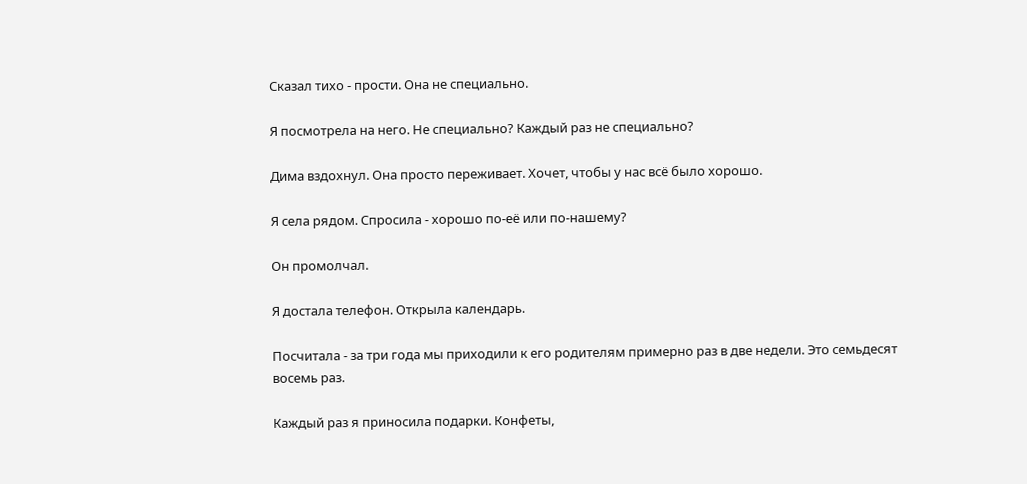Сказал тихо - прости. Она не специально.

Я посмотрела на него. Не специально? Каждый раз не специально?

Дима вздохнул. Она просто переживает. Хочет, чтобы у нас всё было хорошо.

Я села рядом. Спросила - хорошо по-её или по-нашему?

Он промолчал.

Я достала телефон. Открыла календарь.

Посчитала - за три года мы приходили к его родителям примерно раз в две недели. Это семьдесят восемь раз.

Каждый раз я приносила подарки. Конфеты,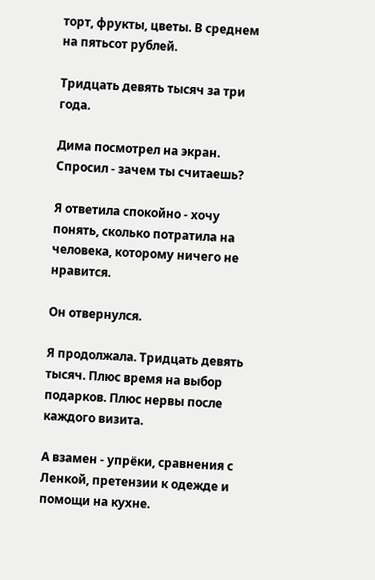торт, фрукты, цветы. В среднем на пятьсот рублей.

Тридцать девять тысяч за три года.

Дима посмотрел на экран. Спросил - зачем ты считаешь?

Я ответила спокойно - хочу понять, сколько потратила на человека, которому ничего не нравится.

Он отвернулся.

Я продолжала. Тридцать девять тысяч. Плюс время на выбор подарков. Плюс нервы после каждого визита.

А взамен - упрёки, сравнения с Ленкой, претензии к одежде и помощи на кухне.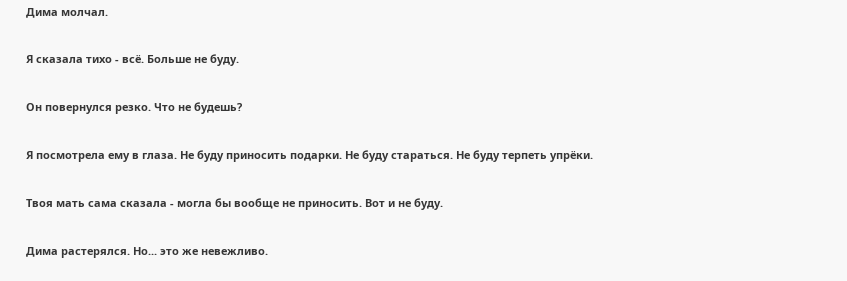Дима молчал.

Я сказала тихо - всё. Больше не буду.

Он повернулся резко. Что не будешь?

Я посмотрела ему в глаза. Не буду приносить подарки. Не буду стараться. Не буду терпеть упрёки.

Твоя мать сама сказала - могла бы вообще не приносить. Вот и не буду.

Дима растерялся. Но... это же невежливо.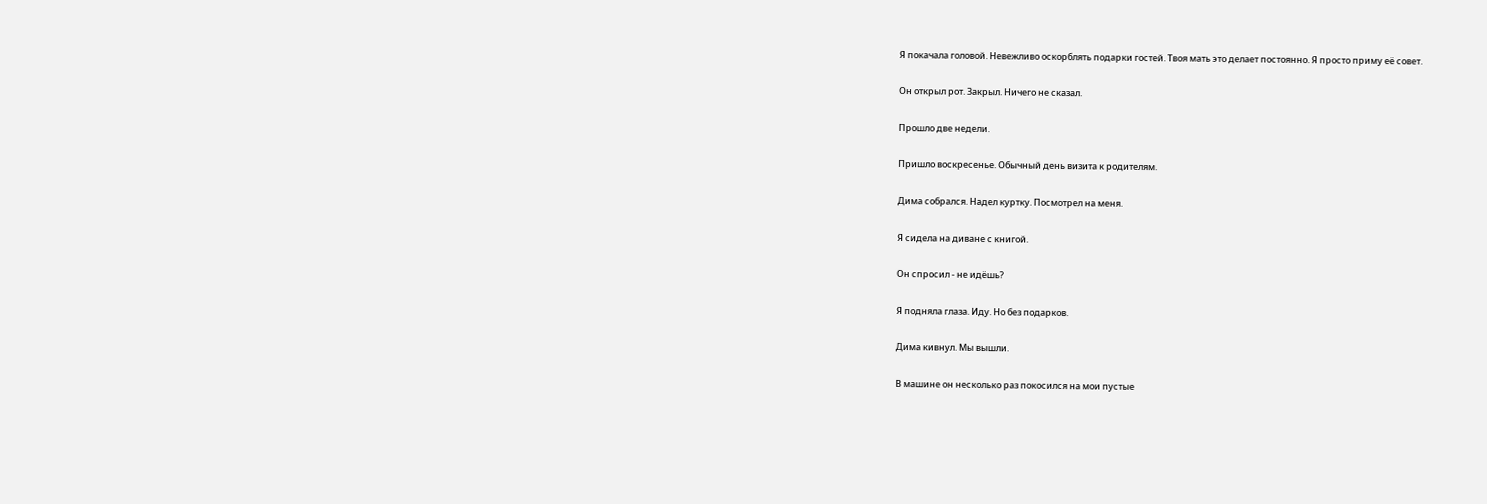Я покачала головой. Невежливо оскорблять подарки гостей. Твоя мать это делает постоянно. Я просто приму её совет.

Он открыл рот. Закрыл. Ничего не сказал.

Прошло две недели.

Пришло воскресенье. Обычный день визита к родителям.

Дима собрался. Надел куртку. Посмотрел на меня.

Я сидела на диване с книгой.

Он спросил - не идёшь?

Я подняла глаза. Иду. Но без подарков.

Дима кивнул. Мы вышли.

В машине он несколько раз покосился на мои пустые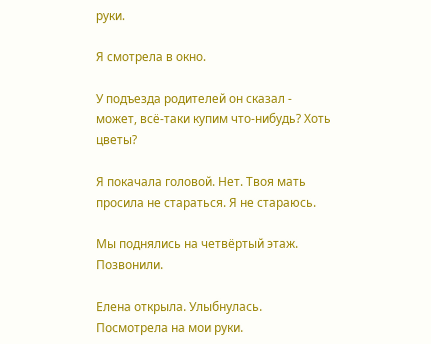руки.

Я смотрела в окно.

У подъезда родителей он сказал - может, всё-таки купим что-нибудь? Хоть цветы?

Я покачала головой. Нет. Твоя мать просила не стараться. Я не стараюсь.

Мы поднялись на четвёртый этаж. Позвонили.

Елена открыла. Улыбнулась. Посмотрела на мои руки.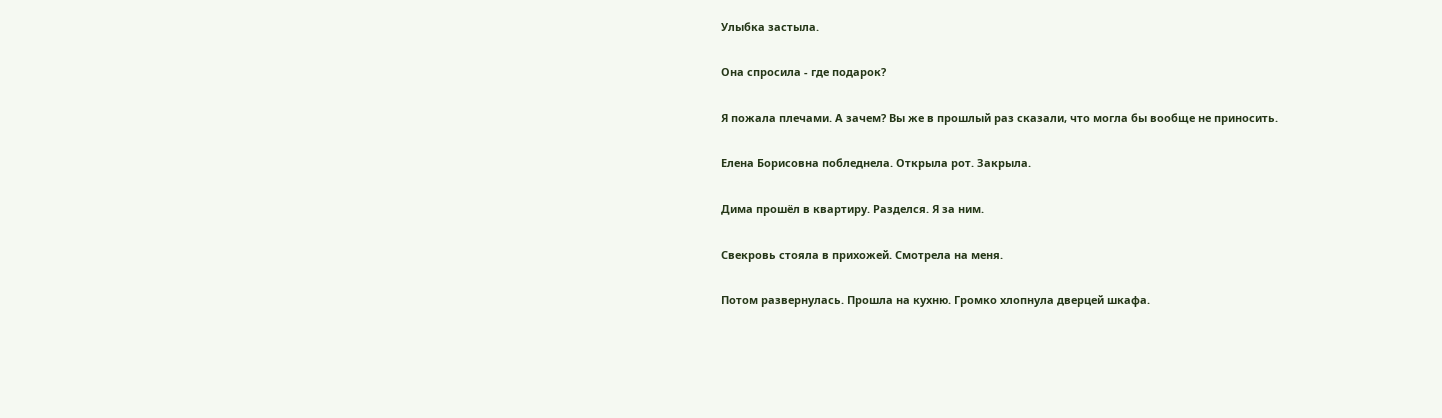Улыбка застыла.

Она спросила - где подарок?

Я пожала плечами. А зачем? Вы же в прошлый раз сказали, что могла бы вообще не приносить.

Елена Борисовна побледнела. Открыла рот. Закрыла.

Дима прошёл в квартиру. Разделся. Я за ним.

Свекровь стояла в прихожей. Смотрела на меня.

Потом развернулась. Прошла на кухню. Громко хлопнула дверцей шкафа.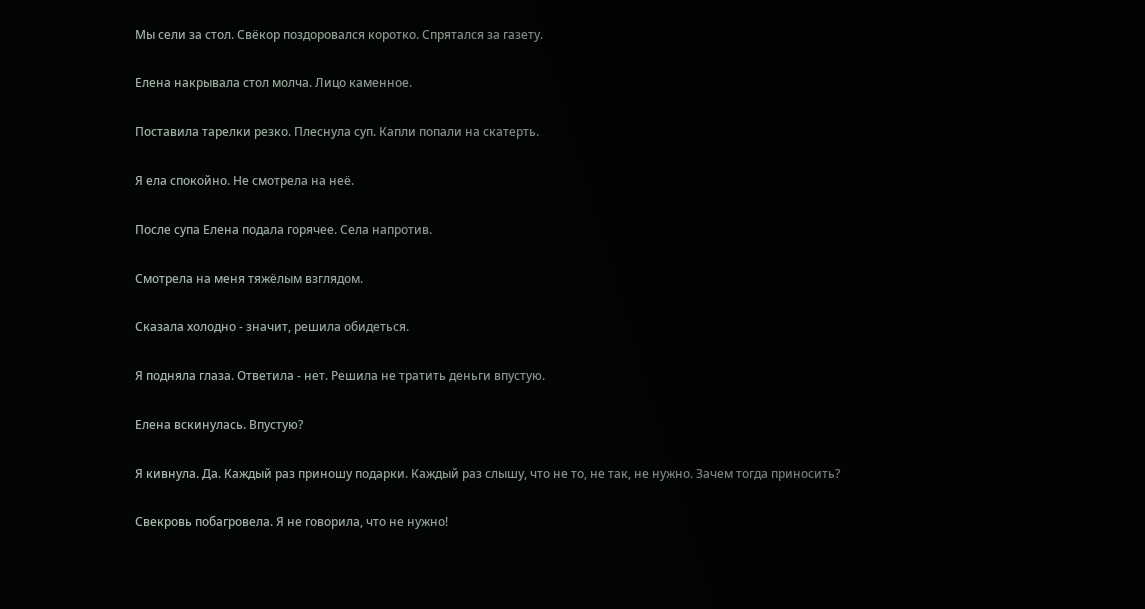Мы сели за стол. Свёкор поздоровался коротко. Спрятался за газету.

Елена накрывала стол молча. Лицо каменное.

Поставила тарелки резко. Плеснула суп. Капли попали на скатерть.

Я ела спокойно. Не смотрела на неё.

После супа Елена подала горячее. Села напротив.

Смотрела на меня тяжёлым взглядом.

Сказала холодно - значит, решила обидеться.

Я подняла глаза. Ответила - нет. Решила не тратить деньги впустую.

Елена вскинулась. Впустую?

Я кивнула. Да. Каждый раз приношу подарки. Каждый раз слышу, что не то, не так, не нужно. Зачем тогда приносить?

Свекровь побагровела. Я не говорила, что не нужно!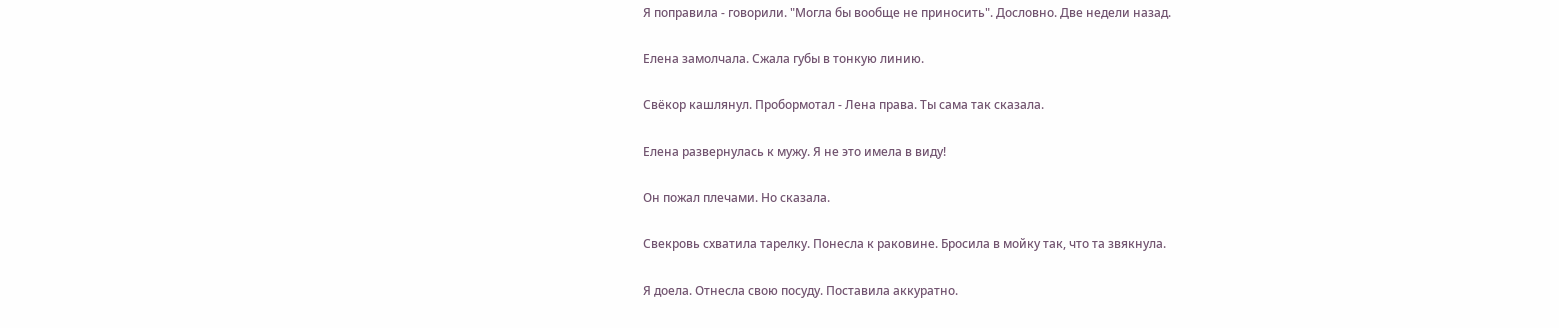Я поправила - говорили. "Могла бы вообще не приносить". Дословно. Две недели назад.

Елена замолчала. Сжала губы в тонкую линию.

Свёкор кашлянул. Пробормотал - Лена права. Ты сама так сказала.

Елена развернулась к мужу. Я не это имела в виду!

Он пожал плечами. Но сказала.

Свекровь схватила тарелку. Понесла к раковине. Бросила в мойку так, что та звякнула.

Я доела. Отнесла свою посуду. Поставила аккуратно.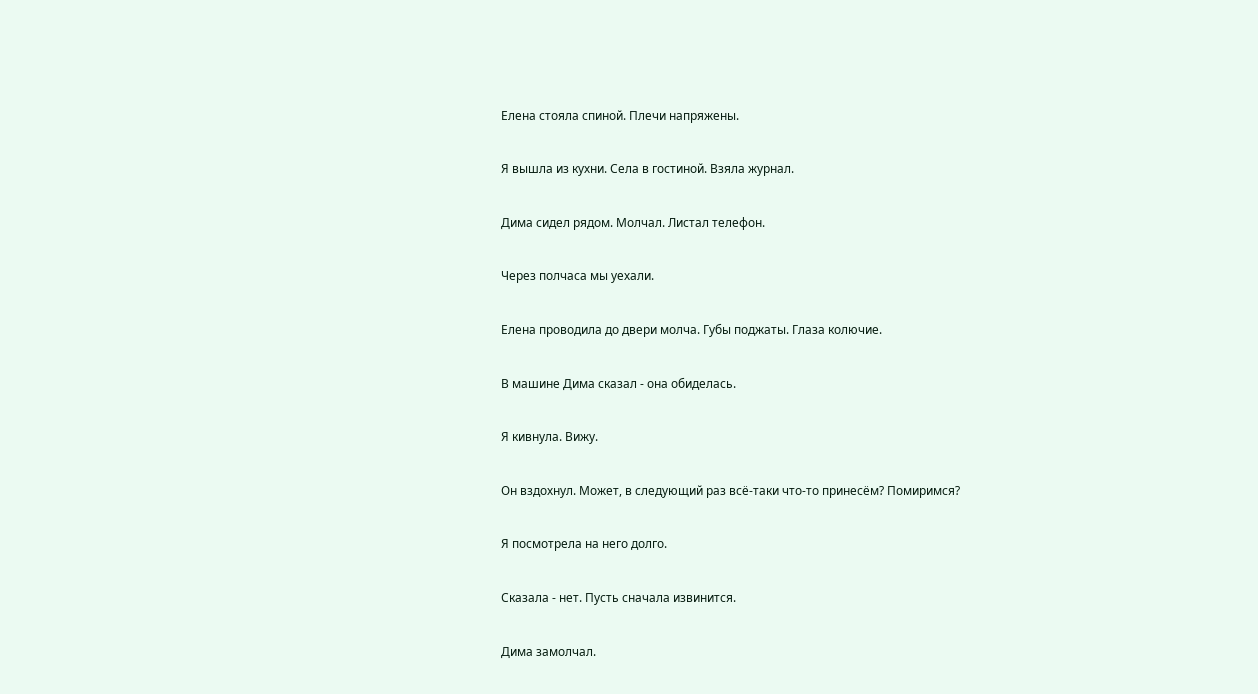Елена стояла спиной. Плечи напряжены.

Я вышла из кухни. Села в гостиной. Взяла журнал.

Дима сидел рядом. Молчал. Листал телефон.

Через полчаса мы уехали.

Елена проводила до двери молча. Губы поджаты. Глаза колючие.

В машине Дима сказал - она обиделась.

Я кивнула. Вижу.

Он вздохнул. Может, в следующий раз всё-таки что-то принесём? Помиримся?

Я посмотрела на него долго.

Сказала - нет. Пусть сначала извинится.

Дима замолчал.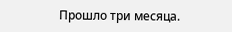Прошло три месяца.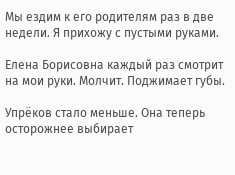Мы ездим к его родителям раз в две недели. Я прихожу с пустыми руками.

Елена Борисовна каждый раз смотрит на мои руки. Молчит. Поджимает губы.

Упрёков стало меньше. Она теперь осторожнее выбирает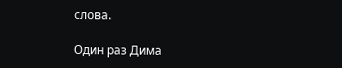слова.

Один раз Дима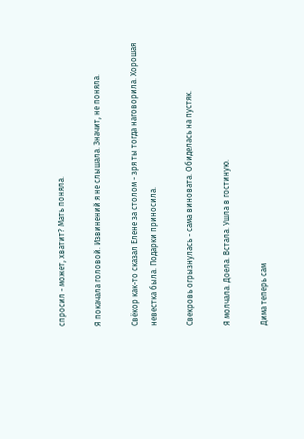спросил - может, хватит? Мать поняла.

Я покачала головой. Извинений я не слышала. Значит, не поняла.

Свёкор как-то сказал Елене за столом - зря ты тогда наговорила. Хорошая невестка была. Подарки приносила.

Свекровь огрызнулась - сама виновата. Обиделась на пустяк.

Я молчала. Доела. Встала. Ушла в гостиную.

Дима теперь сам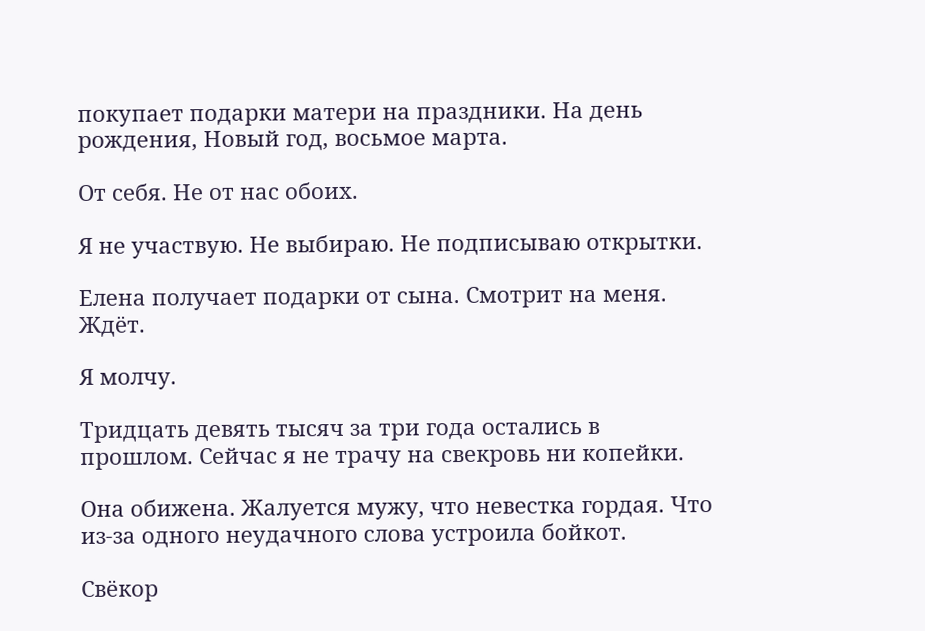покупает подарки матери на праздники. На день рождения, Новый год, восьмое марта.

От себя. Не от нас обоих.

Я не участвую. Не выбираю. Не подписываю открытки.

Елена получает подарки от сына. Смотрит на меня. Ждёт.

Я молчу.

Тридцать девять тысяч за три года остались в прошлом. Сейчас я не трачу на свекровь ни копейки.

Она обижена. Жалуется мужу, что невестка гордая. Что из-за одного неудачного слова устроила бойкот.

Свёкор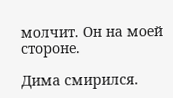молчит. Он на моей стороне.

Дима смирился.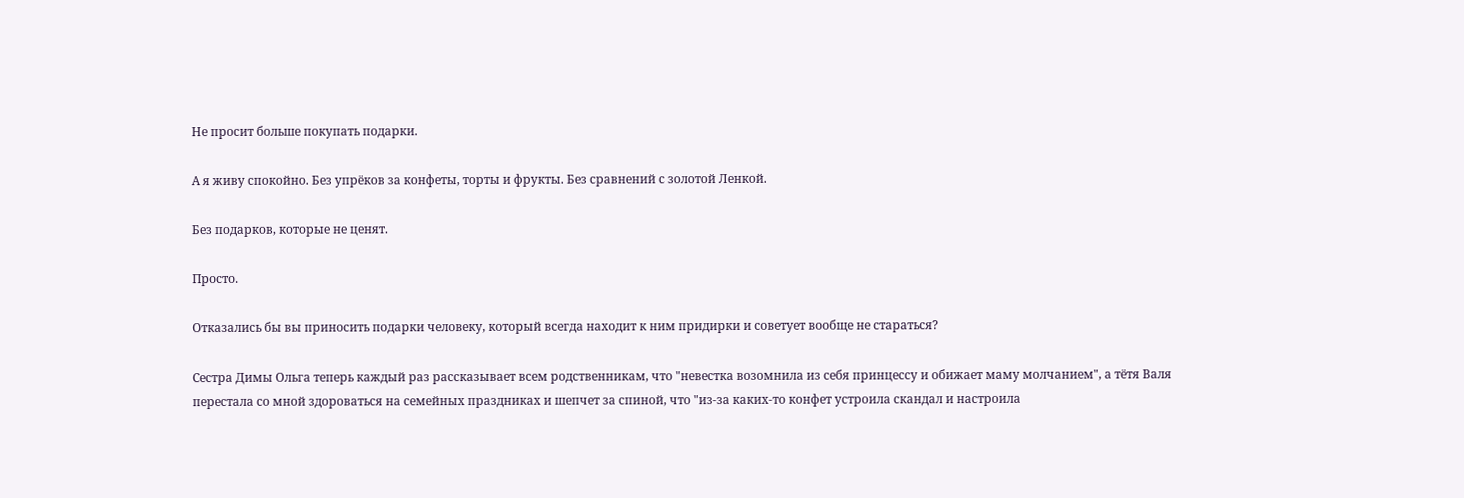Не просит больше покупать подарки.

А я живу спокойно. Без упрёков за конфеты, торты и фрукты. Без сравнений с золотой Ленкой.

Без подарков, которые не ценят.

Просто.

Отказались бы вы приносить подарки человеку, который всегда находит к ним придирки и советует вообще не стараться?

Сестра Димы Ольга теперь каждый раз рассказывает всем родственникам, что "невестка возомнила из себя принцессу и обижает маму молчанием", а тётя Валя перестала со мной здороваться на семейных праздниках и шепчет за спиной, что "из-за каких-то конфет устроила скандал и настроила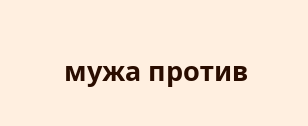мужа против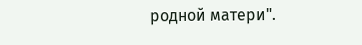родной матери".